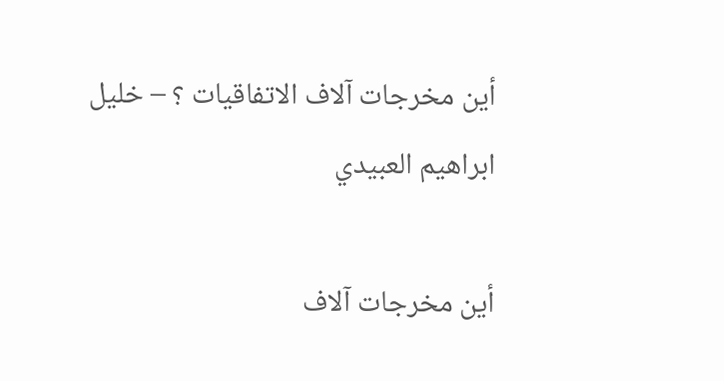أين مخرجات آلاف الاتفاقيات ؟ – خليل ابراهيم العبيدي

أين مخرجات آلاف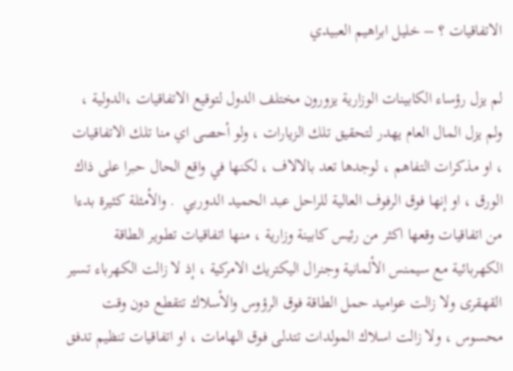الاتفاقيات ؟ – خليل ابراهيم العبيدي

لم يزل رؤساء الكابينات الوزارية يزورون مختلف الدول لتوقيع الاتفاقيات ،الدولية ، ولم يزل المال العام يهدر لتحقيق تلك الزيارات ، ولو أحصى اي منا تلك الاتفاقيات  ، او مذكرات التفاهم ، لوجدها تعد بالالاف ، لكنها في واقع الحال حبرا على ذاك الورق ، او إنها فوق الرفوف العالية للراحل عبد الحميد الدوربي  . والأمثلة كثيرة بدءا من اتفاقيات وقعها اكثر من رئيس كابينة وزارية ، منها اتفاقيات تطوير الطاقة الكهربائية مع سيمنس الألمانية وجنرال اليكتريك الامركية ، إذ لا زالت الكهرباء تسير القهقرى ولا زالت عواميد حمل الطاقة فوق الرؤوس والأسلاك تتقطع دون وقت محسوس ، ولا زالت اسلاك المولدات تتدلى فوق الهامات ، او اتفاقيات تنظيم تدفق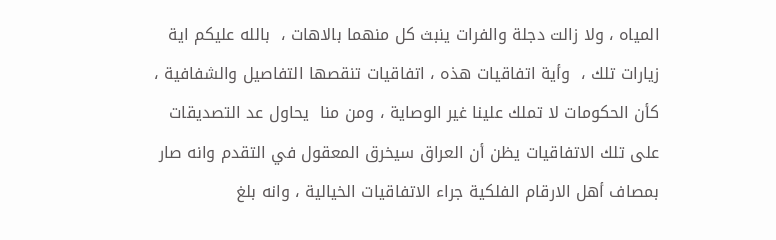المياه ، ولا زالت دجلة والفرات ينبث كل منهما بالاهات ،  بالله عليكم اية زيارات تلك ،  وأية اتفاقيات هذه ، اتفاقيات تنقصها التفاصيل والشفافية ، كأن الحكومات لا تملك علينا غير الوصاية ، ومن منا  يحاول عد التصديقات على تلك الاتفاقيات يظن أن العراق سيخرق المعقول في التقدم وانه صار بمصاف أهل الارقام الفلكية جراء الاتفاقيات الخيالية ، وانه بلغ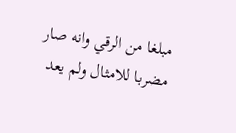مبلغا من الرقي وانه صار مضربا للامثال ولم يعد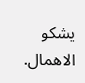يشكو الاهمال.